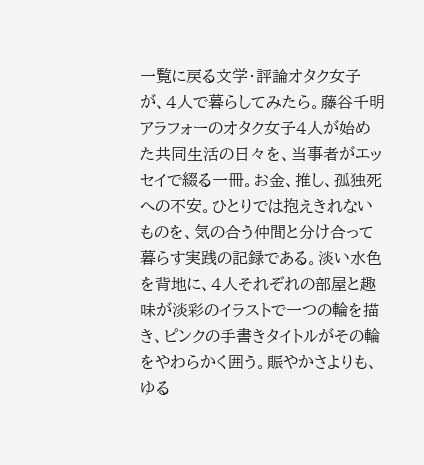一覧に戻る文学・評論オタク女子が、4人で暮らしてみたら。藤谷千明アラフォーのオタク女子4人が始めた共同生活の日々を、当事者がエッセイで綴る一冊。お金、推し、孤独死への不安。ひとりでは抱えきれないものを、気の合う仲間と分け合って暮らす実践の記録である。淡い水色を背地に、4人それぞれの部屋と趣味が淡彩のイラストで一つの輪を描き、ピンクの手書きタイトルがその輪をやわらかく囲う。賑やかさよりも、ゆる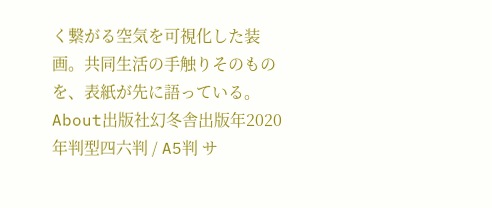く繋がる空気を可視化した装画。共同生活の手触りそのものを、表紙が先に語っている。About出版社幻冬舎出版年2020年判型四六判 / A5判 サ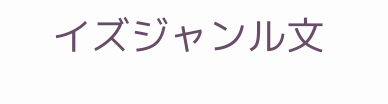イズジャンル文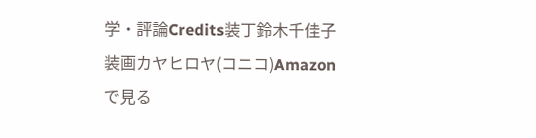学・評論Credits装丁鈴木千佳子装画カヤヒロヤ(コニコ)Amazonで見る